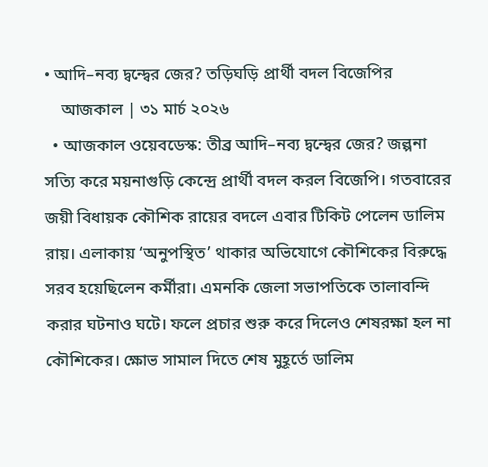• আদি–নব্য দ্বন্দ্বের জের? তড়িঘড়ি প্রার্থী বদল বিজেপির
    আজকাল | ৩১ মার্চ ২০২৬
  • আজকাল ওয়েবডেস্ক: তীব্র আদি–নব্য দ্বন্দ্বের জের? জল্পনা সত্যি করে ময়নাগুড়ি কেন্দ্রে প্রার্থী বদল করল বিজেপি। গতবারের জয়ী বিধায়ক কৌশিক রায়ের বদলে এবার টিকিট পেলেন ডালিম রায়। এলাকায় ‘অনুপস্থিত’ থাকার অভিযোগে কৌশিকের বিরুদ্ধে সরব হয়েছিলেন কর্মীরা। এমনকি জেলা সভাপতিকে তালাবন্দি করার ঘটনাও ঘটে। ফলে প্রচার শুরু করে দিলেও শেষরক্ষা হল না কৌশিকের। ক্ষোভ সামাল দিতে শেষ মুহূর্তে ডালিম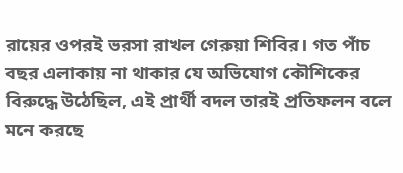রায়ের ওপরই ভরসা রাখল গেরুয়া শিবির। গত পাঁচ বছর এলাকায় না থাকার যে অভিযোগ কৌশিকের বিরুদ্ধে উঠেছিল, এই প্রার্থী বদল তারই প্রতিফলন বলে মনে করছে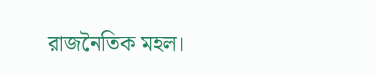রাজনৈতিক মহল।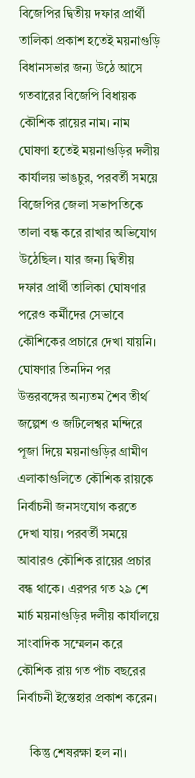বিজেপির দ্বিতীয় দফার প্রার্থী তালিকা প্রকাশ হতেই ময়নাগুড়ি বিধানসভার জন্য উঠে আসে গতবারের বিজেপি বিধায়ক কৌশিক রায়ের নাম। নাম ঘোষণা হতেই ময়নাগুড়ির দলীয় কার্যালয় ভাঙচুর, পরবর্তী সময়ে বিজেপির জেলা সভাপতিকে তালা বন্ধ করে রাখার অভিযোগ উঠেছিল। যার জন্য দ্বিতীয় দফার প্রার্থী তালিকা ঘোষণার পরেও কর্মীদের সেভাবে কৌশিকের প্রচারে দেখা যায়নি। ঘোষণার তিনদিন পর উত্তরবঙ্গের অন্যতম শৈব তীর্থ জল্পেশ ও জটিলেশ্বর মন্দিরে পূজা দিয়ে ময়নাগুড়ির গ্রামীণ এলাকাগুলিতে কৌশিক রায়কে নির্বাচনী জনসংযোগ করতে দেখা যায়। পরবর্তী সময়ে আবারও কৌশিক রায়ের প্রচার বন্ধ থাকে। এরপর গত ২৯ শে মার্চ ময়নাগুড়ির দলীয় কার্যালয়ে সাংবাদিক সম্মেলন করে কৌশিক রায় গত পাঁচ বছরের নির্বাচনী ইস্তেহার প্রকাশ করেন।

    কিন্তু শেষরক্ষা হল না।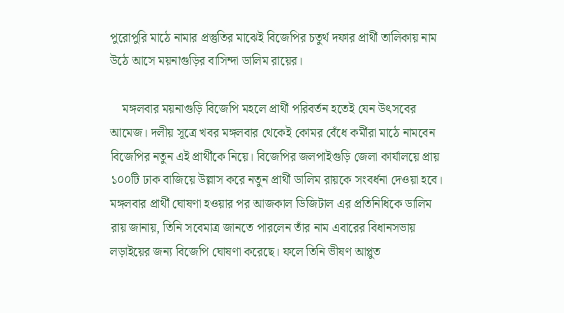পুরোপুরি মাঠে নামার প্রস্তুতির মাঝেই বিজেপির চতুর্থ দফার প্রার্থী তালিকায় নাম উঠে আসে ময়নাগুড়ির বাসিন্দা ডালিম রায়ের।

    মঙ্গলবার ময়নাগুড়ি বিজেপি মহলে প্রার্থী পরিবর্তন হতেই যেন উৎসবের আমেজ। দলীয় সূত্রে খবর মঙ্গলবার থেকেই কোমর বেঁধে কর্মীরা মাঠে নামবেন বিজেপির নতুন এই প্রার্থীকে নিয়ে। বিজেপির জলপাইগুড়ি জেলা কার্যালয়ে প্রায় ১০০টি ঢাক বাজিয়ে উল্লাস করে নতুন প্রার্থী ডালিম রায়কে সংবর্ধনা দেওয়া হবে। মঙ্গলবার প্রার্থী ঘোষণা হওয়ার পর আজকাল ডিজিটাল এর প্রতিনিধিকে ডালিম রায় জানায়, তিনি সবেমাত্র জানতে পারলেন তাঁর নাম এবারের বিধানসভায় লড়াইয়ের জন্য বিজেপি ঘোষণা করেছে। ফলে তিনি ভীষণ আপ্লুত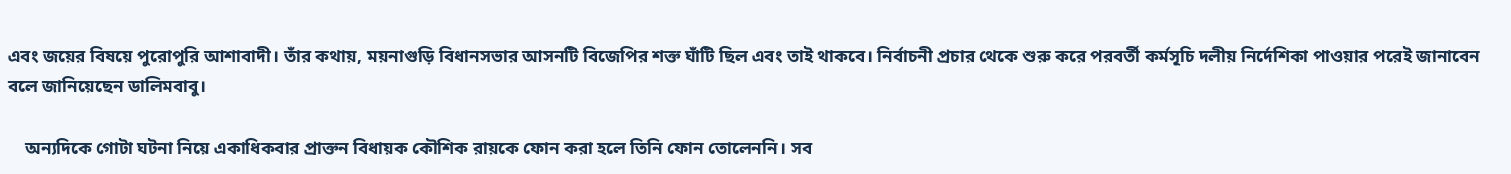এবং জয়ের বিষয়ে পুরোপুরি আশাবাদী। তাঁর কথায়, ময়নাগুড়ি বিধানসভার আসনটি বিজেপির শক্ত ঘাঁটি ছিল এবং তাই থাকবে। নির্বাচনী প্রচার থেকে শুরু করে পরবর্তী কর্মসূচি দলীয় নির্দেশিকা পাওয়ার পরেই জানাবেন বলে জানিয়েছেন ডালিমবাবু।

    অন্যদিকে গোটা ঘটনা নিয়ে একাধিকবার প্রাক্তন বিধায়ক কৌশিক রায়কে ফোন করা হলে তিনি ফোন তোলেননি। সব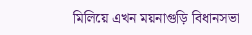মিলিয়ে এখন ময়নাগুড়ি বিধানসভা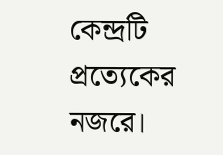কেন্দ্রটি প্রত্যেকের নজরে।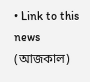• Link to this news (আজকাল)